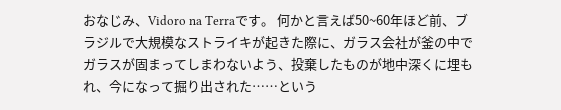おなじみ、Vidoro na Terraです。 何かと言えば50~60年ほど前、ブラジルで大規模なストライキが起きた際に、ガラス会社が釜の中でガラスが固まってしまわないよう、投棄したものが地中深くに埋もれ、今になって掘り出された……という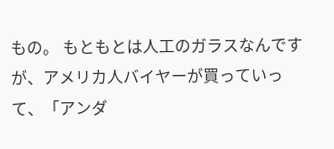もの。 もともとは人工のガラスなんですが、アメリカ人バイヤーが買っていって、「アンダ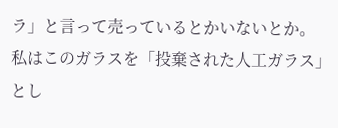ラ」と言って売っているとかいないとか。
私はこのガラスを「投棄された人工ガラス」とし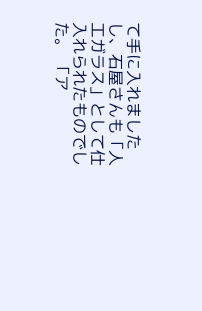て手に入れましたし、石屋さんも「人工ガラス」として仕入れられたものでした。 「ア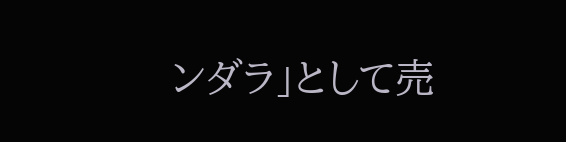ンダラ」として売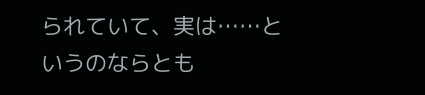られていて、実は……というのならとも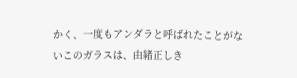かく、一度もアンダラと呼ばれたことがないこのガラスは、由緒正しき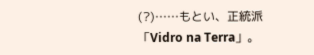(?)……もとい、正統派「Vidro na Terra」。